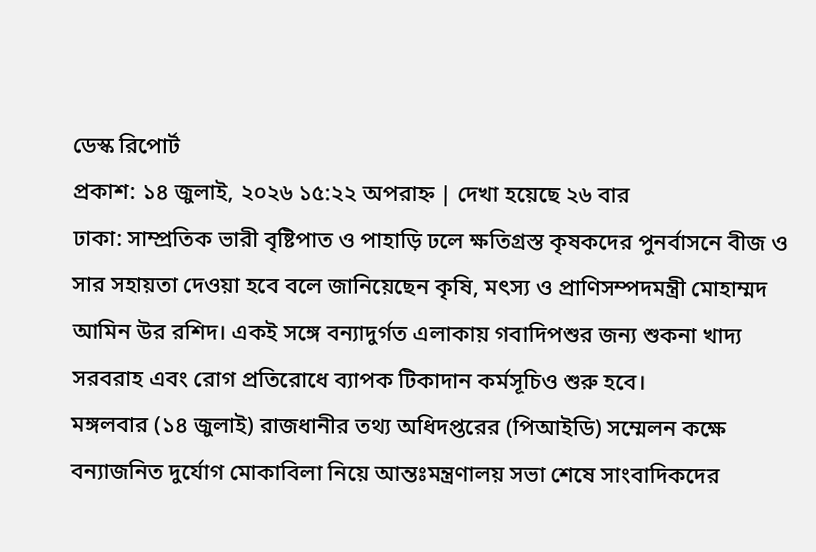ডেস্ক রিপোর্ট
প্রকাশ: ১৪ জুলাই, ২০২৬ ১৫:২২ অপরাহ্ন | দেখা হয়েছে ২৬ বার
ঢাকা: সাম্প্রতিক ভারী বৃষ্টিপাত ও পাহাড়ি ঢলে ক্ষতিগ্রস্ত কৃষকদের পুনর্বাসনে বীজ ও সার সহায়তা দেওয়া হবে বলে জানিয়েছেন কৃষি, মৎস্য ও প্রাণিসম্পদমন্ত্রী মোহাম্মদ আমিন উর রশিদ। একই সঙ্গে বন্যাদুর্গত এলাকায় গবাদিপশুর জন্য শুকনা খাদ্য সরবরাহ এবং রোগ প্রতিরোধে ব্যাপক টিকাদান কর্মসূচিও শুরু হবে।
মঙ্গলবার (১৪ জুলাই) রাজধানীর তথ্য অধিদপ্তরের (পিআইডি) সম্মেলন কক্ষে বন্যাজনিত দুর্যোগ মোকাবিলা নিয়ে আন্তঃমন্ত্রণালয় সভা শেষে সাংবাদিকদের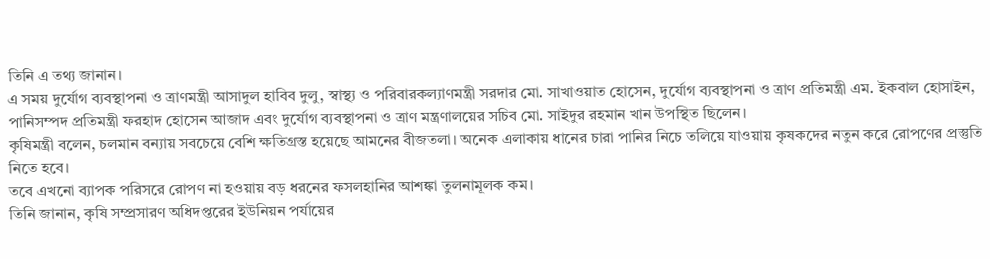তিনি এ তথ্য জানান।
এ সময় দুর্যোগ ব্যবস্থাপনা ও ত্রাণমন্ত্রী আসাদুল হাবিব দুলু, স্বাস্থ্য ও পরিবারকল্যাণমন্ত্রী সরদার মো. সাখাওয়াত হোসেন, দুর্যোগ ব্যবস্থাপনা ও ত্রাণ প্রতিমন্ত্রী এম. ইকবাল হোসাইন, পানিসম্পদ প্রতিমন্ত্রী ফরহাদ হোসেন আজাদ এবং দুর্যোগ ব্যবস্থাপনা ও ত্রাণ মন্ত্রণালয়ের সচিব মো. সাইদুর রহমান খান উপস্থিত ছিলেন।
কৃষিমন্ত্রী বলেন, চলমান বন্যায় সবচেয়ে বেশি ক্ষতিগ্রস্ত হয়েছে আমনের বীজতলা। অনেক এলাকায় ধানের চারা পানির নিচে তলিয়ে যাওয়ায় কৃষকদের নতুন করে রোপণের প্রস্তুতি নিতে হবে।
তবে এখনো ব্যাপক পরিসরে রোপণ না হওয়ায় বড় ধরনের ফসলহানির আশঙ্কা তুলনামূলক কম।
তিনি জানান, কৃষি সম্প্রসারণ অধিদপ্তরের ইউনিয়ন পর্যায়ের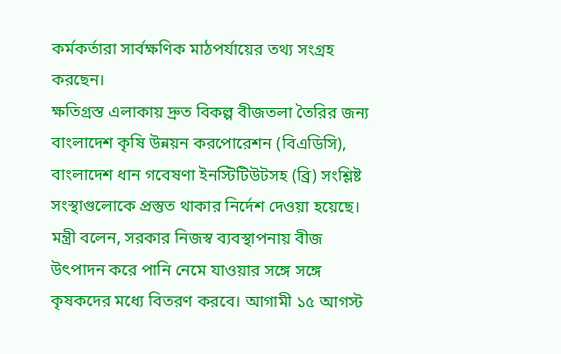কর্মকর্তারা সার্বক্ষণিক মাঠপর্যায়ের তথ্য সংগ্রহ করছেন।
ক্ষতিগ্রস্ত এলাকায় দ্রুত বিকল্প বীজতলা তৈরির জন্য বাংলাদেশ কৃষি উন্নয়ন করপোরেশন (বিএডিসি), বাংলাদেশ ধান গবেষণা ইনস্টিটিউটসহ (ব্রি) সংশ্লিষ্ট সংস্থাগুলোকে প্রস্তুত থাকার নির্দেশ দেওয়া হয়েছে।
মন্ত্রী বলেন, সরকার নিজস্ব ব্যবস্থাপনায় বীজ উৎপাদন করে পানি নেমে যাওয়ার সঙ্গে সঙ্গে কৃষকদের মধ্যে বিতরণ করবে। আগামী ১৫ আগস্ট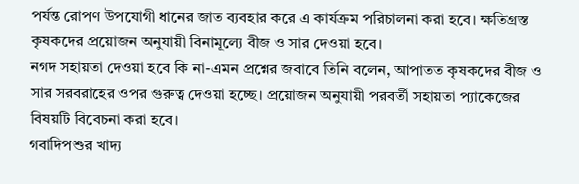পর্যন্ত রোপণ উপযোগী ধানের জাত ব্যবহার করে এ কার্যক্রম পরিচালনা করা হবে। ক্ষতিগ্রস্ত কৃষকদের প্রয়োজন অনুযায়ী বিনামূল্যে বীজ ও সার দেওয়া হবে।
নগদ সহায়তা দেওয়া হবে কি না-এমন প্রশ্নের জবাবে তিনি বলেন, আপাতত কৃষকদের বীজ ও সার সরবরাহের ওপর গুরুত্ব দেওয়া হচ্ছে। প্রয়োজন অনুযায়ী পরবর্তী সহায়তা প্যাকেজের বিষয়টি বিবেচনা করা হবে।
গবাদিপশুর খাদ্য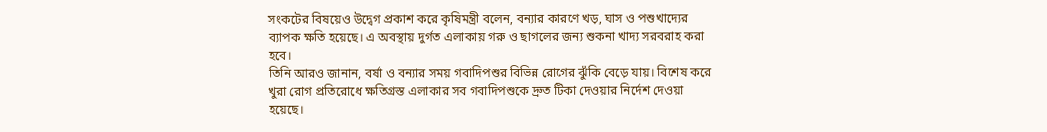সংকটের বিষয়েও উদ্বেগ প্রকাশ করে কৃষিমন্ত্রী বলেন, বন্যার কারণে খড়, ঘাস ও পশুখাদ্যের ব্যাপক ক্ষতি হয়েছে। এ অবস্থায় দুর্গত এলাকায় গরু ও ছাগলের জন্য শুকনা খাদ্য সরবরাহ করা হবে।
তিনি আরও জানান, বর্ষা ও বন্যার সময় গবাদিপশুর বিভিন্ন রোগের ঝুঁকি বেড়ে যায়। বিশেষ করে খুরা রোগ প্রতিরোধে ক্ষতিগ্রস্ত এলাকার সব গবাদিপশুকে দ্রুত টিকা দেওয়ার নির্দেশ দেওয়া হয়েছে।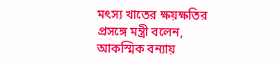মৎস্য খাতের ক্ষয়ক্ষতির প্রসঙ্গে মন্ত্রী বলেন, আকস্মিক বন্যায়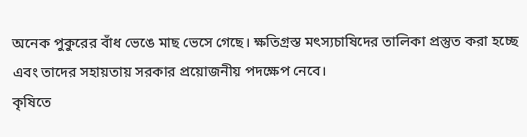অনেক পুকুরের বাঁধ ভেঙে মাছ ভেসে গেছে। ক্ষতিগ্রস্ত মৎস্যচাষিদের তালিকা প্রস্তুত করা হচ্ছে এবং তাদের সহায়তায় সরকার প্রয়োজনীয় পদক্ষেপ নেবে।
কৃষিতে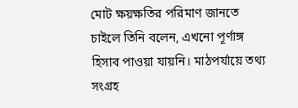মোট ক্ষয়ক্ষতির পরিমাণ জানতে চাইলে তিনি বলেন, এখনো পূর্ণাঙ্গ হিসাব পাওয়া যায়নি। মাঠপর্যায়ে তথ্য সংগ্রহ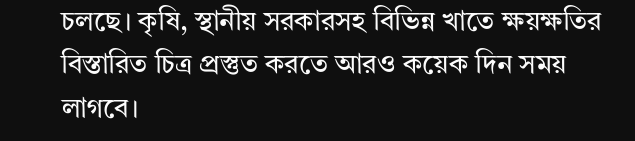চলছে। কৃষি, স্থানীয় সরকারসহ বিভিন্ন খাতে ক্ষয়ক্ষতির বিস্তারিত চিত্র প্রস্তুত করতে আরও কয়েক দিন সময় লাগবে।